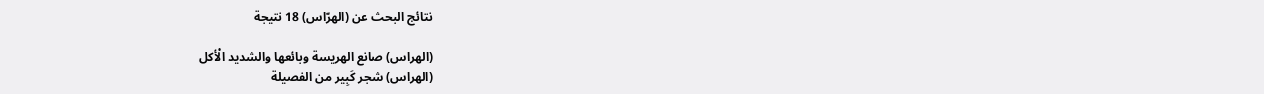نتائج البحث عن (الهرّاس) 18 نتيجة

(الهراس) صانع الهريسة وبائعها والشديد الْأكل
(الهراس) شجر كَبِير من الفصيلة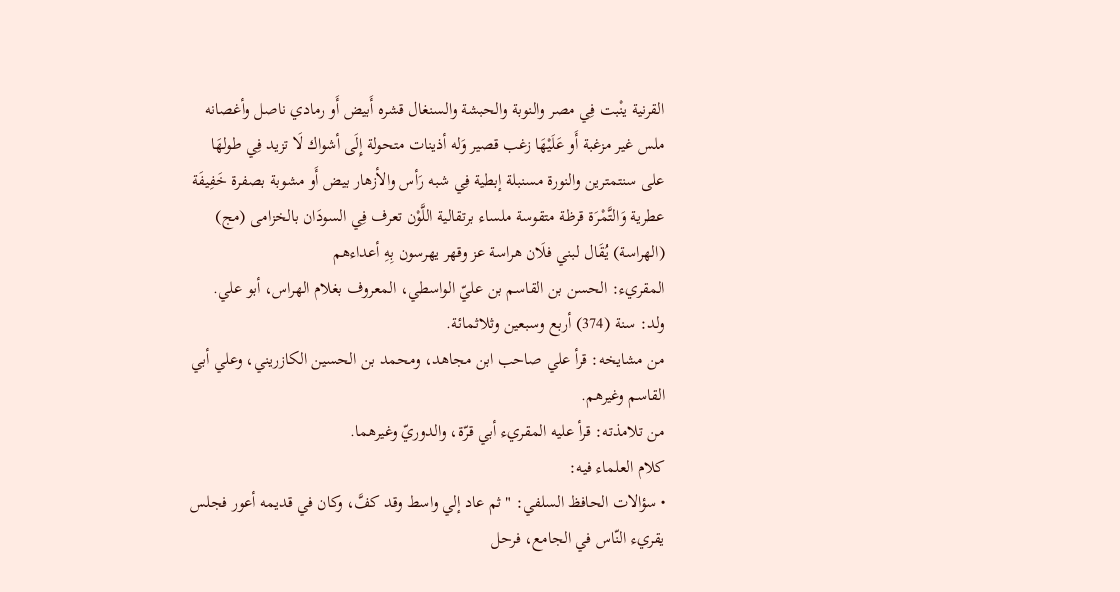القرنية ينْبت فِي مصر والنوبة والحبشة والسنغال قشره أَبيض أَو رمادي ناصل وأغصانه ملس غير مزغبة أَو عَلَيْهَا زغب قصير وَله أذينات متحولة إِلَى أشواك لَا تزيد فِي طولهَا على سنتمترين والنورة مسنبلة إبطية فِي شبه رَأس والأزهار بيض أَو مشوبة بصفرة خَفِيفَة عطرية وَالتَّمْرَة قرظة متقوسة ملساء برتقالية اللَّوْن تعرف فِي السودَان بالخزامى (مج)
(الهراسة) يُقَال لبني فلَان هراسة عز وقهر يهرسون بِهِ أعداءهم
المقريء: الحسن بن القاسم بن عليّ الواسطي، المعروف بغلام الهراس، أبو علي.
ولد: سنة (374) أربع وسبعين وثلاثمائة.
من مشايخه: قرأ علي صاحب ابن مجاهد، ومحمد بن الحسين الكازريني، وعلي أبي القاسم وغيرهم.
من تلامذته: قرأ عليه المقريء أبي قرّة، والدوريّ وغيرهما.
كلام العلماء فيه:
• سؤالات الحافظ السلفي: "ثم عاد إلي واسط وقد كفَّ، وكان في قديمه أعور فجلس يقريء النّاس في الجامع، فرحل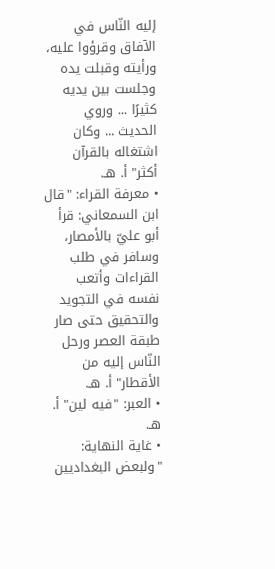إليه النّاس في الآفاق وقرؤوا عليه، ورأيته وقبلت يده وجلست بين يديه كثيرًا ... وروي الحديث ... وكان اشتغاله بالقرآن أكثر" أ. هـ.
• معرفة القراء: "قال ابن السمعاني: قرأ أبو عليّ بالأمصار، وسافر في طلب القراءات وأتعب نفسه في التجويد والتحقيق حتى صار طبقة العصر ورحل النّاس إليه من الأقطار" أ. هـ.
• العبر: "فيه لين" أ. هـ.
• غاية النهاية: "ولبعض البغداديين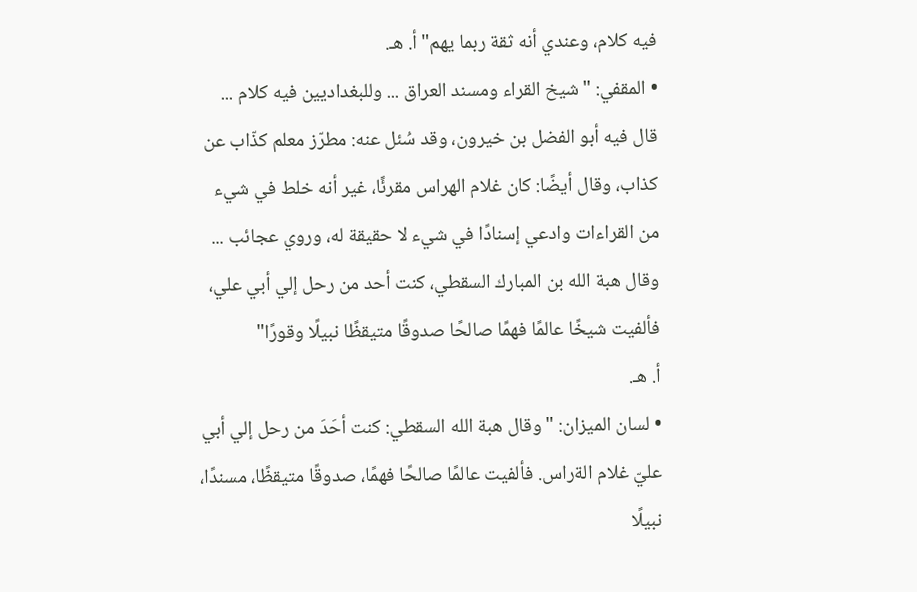فيه كلام، وعندي أنه ثقة ربما يهم" أ. هـ.
• المقفي: "شيخ القراء ومسند العراق ... وللبغداديين فيه كلام ...
قال فيه أبو الفضل بن خيرون، وقد سُئل عنه: مطرّز معلم كذّاب عن كذاب، وقال أيضًا: كان غلام الهراس مقرئًا، غير أنه خلط في شيء من القراءات وادعي إسنادًا في شيء لا حقيقة له، وروي عجائب ...
وقال هبة الله بن المبارك السقطي، كنت أحد من رحل إلي أبي علي، فألفيت شيخًا عالمًا فهمًا صالحًا صدوقًا متيقظًا نبيلًا وقورًا"
أ. هـ.
• لسان الميزان: "وقال هبة الله السقطي: كنت أحَدَ من رحل إلي أبي عليّ غلام الةراس. فألفيت عالمًا صالحًا فهمًا، صدوقًا متيقظًا، مسندًا، نبيلًا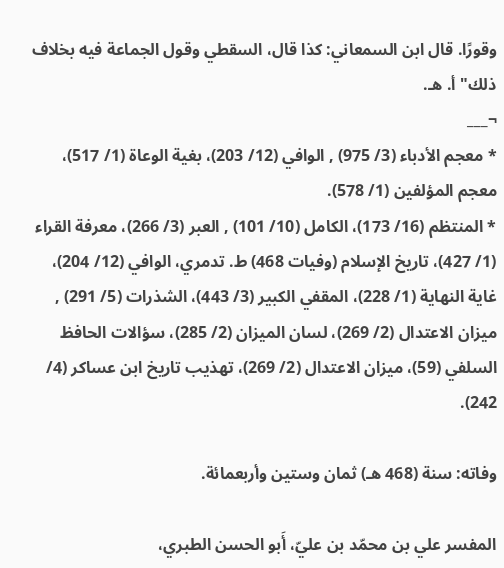وقورًا. قال ابن السمعاني: كذا قال، السقطي وقول الجماعة فيه بخلاف ذلك" أ. هـ.
¬___
* معجم الأدباء (3/ 975) , الوافي (12/ 203)، بغية الوعاة (1/ 517)، معجم المؤلفين (1/ 578).
* المنتظم (16/ 173)، الكامل (10/ 101) , العبر (3/ 266)، معرفة القراء (1/ 427)، تاريخ الإسلام (وفيات 468) ط. تدمري، الوافي (12/ 204)، غاية النهاية (1/ 228)، المقفي الكبير (3/ 443)، الشذرات (5/ 291) , ميزان الاعتدال (2/ 269)، لسان الميزان (2/ 285)، سؤالات الحافظ السلفي (59)، ميزان الاعتدال (2/ 269)، تهذيب تاريخ ابن عساكر (4/ 242).

وفاته: سنة (468 هـ) ثمان وستين وأربعمائة.

المفسر علي بن محمّد بن عليّ، أَبو الحسن الطبري،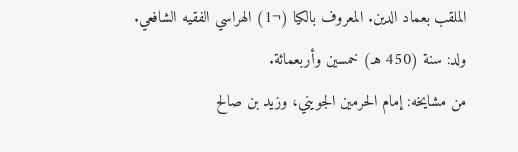الملقب بعماد الدين. المعروف بالكيا (¬1) الهراسي الفقيه الشافعي.
ولد: سنة (450 هـ) خمسين وأربعمائة.
من مشايخه: إمام الحرمين الجويني، وزيد بن صالح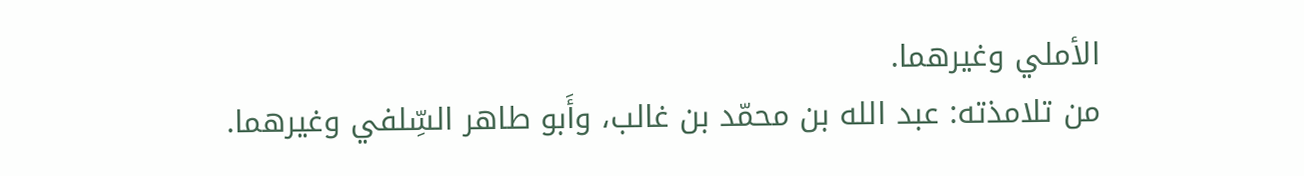الأملي وغيرهما.
من تلامذته: عبد الله بن محمّد بن غالب، وأَبو طاهر السِّلفي وغيرهما.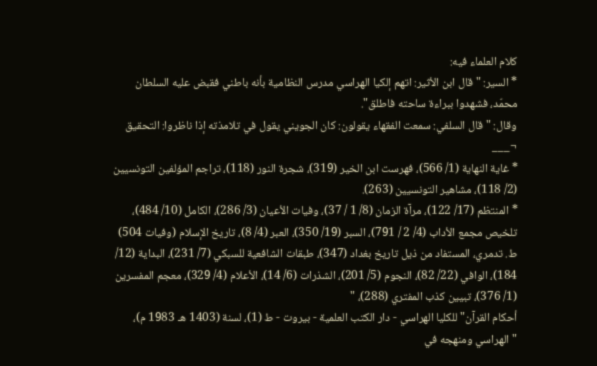كلام العلماء فيه:
* السير: "قال ابن الأثير: اتهم إلكيا الهراسي مدرس النظامية بأنه باطني فقبض عليه السلطان محمّد، فشهدوا ببراءة ساحته فاطلق".
وقال: "قال السلفي: سمعت الفقهاء يقولون: كان الجويني يقول في تلامذته إذا ناظروا: التحقيق
¬___
* غاية النهاية (1/ 566)، فهرست ابن الخير (319)، شجرة النور (118)، تراجم المؤلفين التونسيين (2/ 118)، مشاهير التونسيين (263).
* المنتظم (17/ 122)، مرآة الزمان (8/ 1 / 37)، وفيات الأعيان (3/ 286)، الكامل (10/ 484)، تلخيص مجمع الأداب (4/ 2 / 791)، السبر (19/ 350)، العبر (4/ 8)، تاريخ الإسلام (وفيات 504) ط. تدمري، المستفاد من ذيل تاريخ بغداد (347)، طبقات الشافعية للسبكي (7/ 231)، البداية (12/ 184)، الوافي (22/ 82)، النجوم (5/ 201)، الشذرات (6/ 14)، الأعلام (4/ 329)، معجم المفسرين (1/ 376)، تبيين كذب المفتري (288)، "
أحكام القرآن" للكليا الهراسي - دار الكتب العلمية - بيروت - ط (1)، لسنة (1403 هـ 1983 م)، "الهراسي ومنهجه في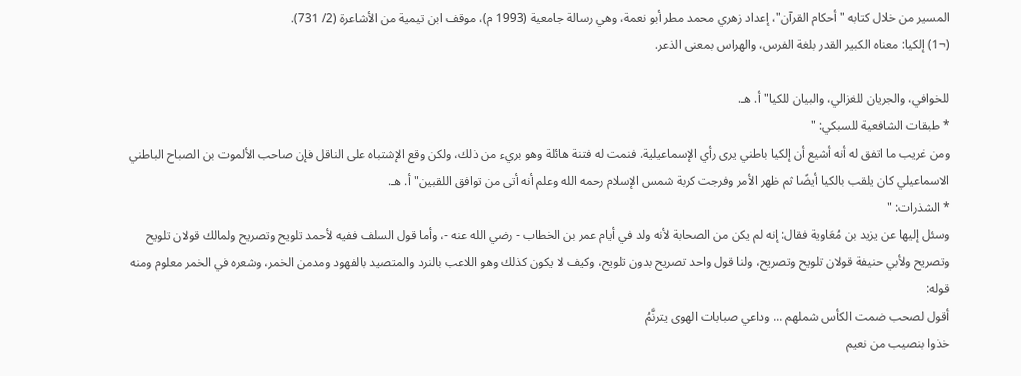المسير من خلال كتابه "أحكام القرآن"، إعداد زهري محمد مطر أبو نعمة، وهي رسالة جامعية (1993 م)، موقف ابن تيمية من الأشاعرة (2/ 731).
(¬1) إلكيا: معناه الكبير القدر بلغة الفرس، والهراس بمعنى الذعر.

للخوافي، والجريان للغزالي، والبيان للكيا" أ. هـ.
* طبقات الشافعية للسبكي: "
ومن غريب ما اتفق له أنه أشيع أن إلكيا باطني يرى رأي الإسماعيلية. فنمت له فتنة هائلة وهو بريء من ذلك، ولكن وقع الإشتباه على الناقل فإن صاحب الألموت بن الصباح الباطني الاسماعيلي كان يلقب بالكيا أيضًا ثم ظهر الأمر وفرجت كربة شمس الإسلام رحمه الله وعلم أنه أتى من توافق اللقبين" أ. هـ.
* الشذرات: "
وسئل إليها عن يزيد بن مُعَاوية فقال: إنه لم يكن من الصحابة لأنه ولد في أيام عمر بن الخطاب - رضي الله عنه -، وأما قول السلف ففيه لأحمد تلويح وتصريح ولمالك قولان تلويح وتصريح ولأبي حنيفة قولان تلويح وتصريح، ولنا قول واحد تصريح بدون تلويح، وكيف لا يكون كذلك وهو اللاعب بالنرد والمتصيد بالفهود ومدمن الخمر، وشعره في الخمر معلوم ومنه قوله:
أقول لصحب ضمت الكأس شملهم ... وداعي صبابات الهوى يترنَّمُ
خذوا بنصيب من نعيم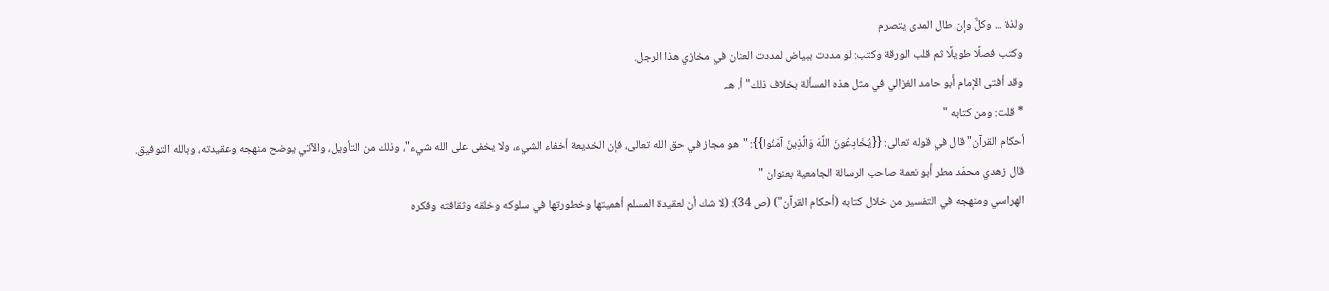ولذة ... وكلٌّ وإن طال المدى يتصرم
وكتب فصلًا طويلًا ثم قلب الورقة وكتب: لو مددت ببياض لمددت العنان في مخازي هذا الرجل.
وقد أفتى الإمام أَبو حامد الغزالي في مثل هذه المسألة بخلاف ذلك" أ. هـ.
* قلت: ومن كتابه "
أحكام القرآن" قال في قوله تعالى: {{يُخَادِعُونَ اللَّهَ وَالَّذِينَ آمَنُوا}}: "هو مجاز في حق الله تعالى، فإن الخديعة أخفاء الشيء، ولا يخفى على الله شيء"، وذلك من التأويل، والآتي يوضح منهجه وعقيدته، وبالله التوفيق.
قال زهدي محمّد مطر أَبو نعمة صاحب الرسالة الجامعية بعنوان "
الهراسي ومنهجه في التفسير من خلال كتابه (أحكام القرآن") (ص 34): (لا شك أن لعقيدة المسلم أهميتها وخطورتها في سلوكه وخلقه وثقافته وفكره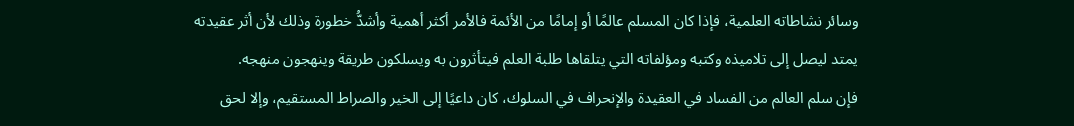وسائر نشاطاته العلمية، فإذا كان المسلم عالمًا أو إمامًا من الأئمة فالأمر أكثر أهمية وأشدُّ خطورة وذلك لأن أثر عقيدته يمتد ليصل إلى تلاميذه وكتبه ومؤلفاته التي يتلقاها طلبة العلم فيتأثرون به ويسلكون طريقة وينهجون منهجه.
فإن سلم العالم من الفساد في العقيدة والإنحراف في السلوك، كان داعيًا إلى الخير والصراط المستقيم، وإلا لحق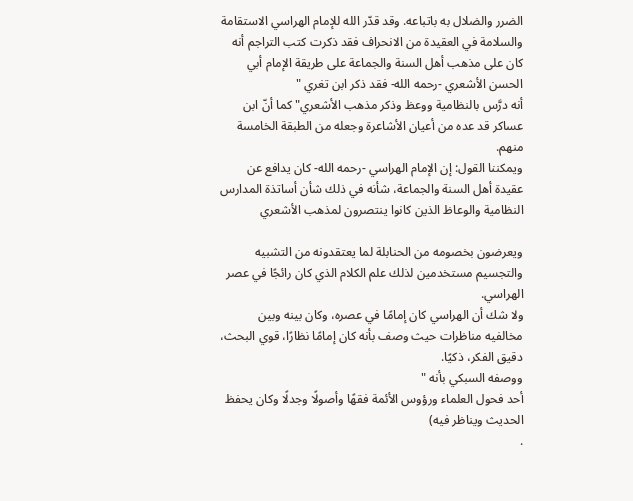الضرر والضلال به باتباعه. وقد قدّر الله للإمام الهراسي الاستقامة والسلامة في العقيدة من الانحراف فقد ذكرت كتب التراجم أنه كان على مذهب أهل السنة والجماعة على طريقة الإمام أبي الحسن الأشعري -رحمه الله- فقد ذكر ابن تغري "
أنه درَّس بالنظامية ووعظ وذكر مذهب الأشعري" كما أنّ ابن عساكر قد عده من أعيان الأشاعرة وجعله من الطبقة الخامسة منهم.
ويمكننا القول: إن الإمام الهراسي -رحمه الله- كان يدافع عن عقيدة أهل السنة والجماعة، شأنه في ذلك شأن أساتذة المدارس النظامية والوعاظ الذين كانوا ينتصرون لمذهب الأشعري

ويعرضون بخصومه من الحنابلة لما يعتقدونه من التشبيه والتجسيم مستخدمين لذلك علم الكلام الذي كان رائجًا في عصر الهراسي.
ولا شك أن الهراسي كان إمامًا في عصره، وكان بينه وبين مخالفيه مناظرات حيث وصف بأنه كان إمامًا نظارًا، قوي البحث، دقيق الفكر، ذكيًا.
ووصفه السبكي بأنه "
أحد فحول العلماء ورؤوس الأئمة فقهًا وأصولًا وجدلًا وكان يحفظ الحديث ويناظر فيه)
.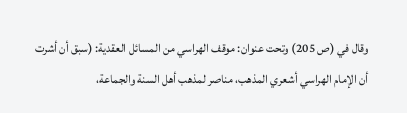وقال في (ص 205) وتحت عنوان: موقف الهراسي من المسائل العقدية: (سبق أن أشرت أن الإمام الهراسي أشعري المذهب، مناصر لمذهب أهل السنة والجماعة،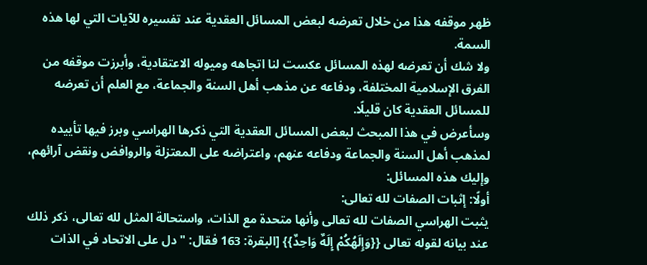ظهر موقفه هذا من خلال تعرضه لبعض المسائل العقدية عند تفسيره للآيات التي لها هذه السمة.
ولا شك أن تعرضه لهذه المسائل عكست لنا اتجاهه وميوله الاعتقادية، وأبرزت موقفه من الفرق الإسلامية المختلفة، ودفاعه عن مذهب أهل السنة والجماعة، مع العلم أن تعرضه للمسائل العقدية كان قليلًا.
وسأعرض في هذا المبحث لبعض المسائل العقدية التي ذكرها الهراسي وبرز فيها تأييده لمذهب أهل السنة والجماعة ودفاعه عنهم، واعتراضه على المعتزلة والروافض ونقض آرائهم، وإليك هذه المسائل:
أولًا: إثبات الصفات لله تعالى:
يثبت الهراسي الصفات لله تعالى وأنها متحدة مع الذات، واستحالة المثل لله تعالى، ذكر ذلك عند بيانه لقوله تعالى {{وَإِلَهُكُمْ إِلَهٌ وَاحِدٌ}} [البقرة: 163 فقال: "دل على الاتحاد في الذات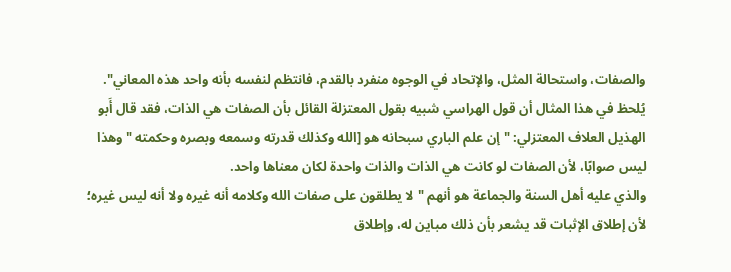والصفات، واستحالة المثل، والإتحاد في الوجوه منفرد بالقدم، فانتظم لنفسه بأنه واحد هذه المعاني".
يُلحظ في هذا المثال أن قول الهراسي شبيه بقول المعتزلة القائل بأن الصفات هي الذات، فقد قال أَبو الهذيل العلاف المعتزلي: "إن علم الباري سبحانه هو [الله وكذلك قدرته وسمعه وبصره وحكمته "وهذا ليس صوابًا، لأن الصفات لو كانت هي الذات والذات واحدة لكان معناها واحد.
والذي عليه أهل السنة والجماعة هو أنهم "لا يطلقون على صفات الله وكلامه أنه غيره ولا أنه ليس غيره؛ لأن إطلاق الإثبات قد يشعر بأن ذلك مباين له، وإطلاق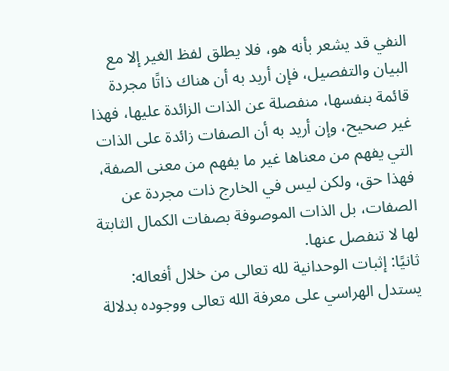النفي قد يشعر بأنه هو، فلا يطلق لفظ الغير إلا مع البيان والتفصيل، فإن أريد به أن هناك ذاتًا مجردة قائمة بنفسها، منفصلة عن الذات الزائدة عليها، فهذا غير صحيح، وإن أريد به أن الصفات زائدة على الذات التي يفهم من معناها غير ما يفهم من معنى الصفة، فهذا حق، ولكن ليس في الخارج ذات مجردة عن الصفات، بل الذات الموصوفة بصفات الكمال الثابتة لها لا تنفصل عنها.
ثانيًا: إثبات الوحدانية لله تعالى من خلال أفعاله:
يستدل الهراسي على معرفة الله تعالى ووجوده بدلالة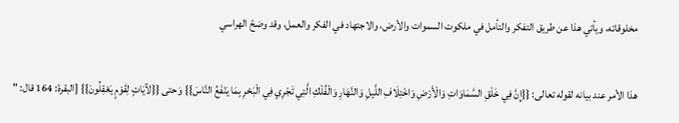مخلوقاته، ويأتي هذا عن طريق التفكر والتأمل في ملكوت السموات والأرض، والاجتهاد في الفكر والعمل، وقد وضحّ الهراسي

هذا الأمر عند بيانه لقوله تعالى: {{إِنَّ فِي خَلْقِ السَّمَاوَاتِ وَالْأَرْضِ وَاخْتِلَافِ اللَّيلِ وَالنَّهَارِ وَالْفُلْكِ الَّتِي تَجْرِي فِي الْبَحْرِ بِمَا يَنْفَعُ النَّاسَ}} وَحتى {{لآيَاتٍ لِقَوْمٍ يَعْقِلُونَ}} [البقرة: 164 قال: "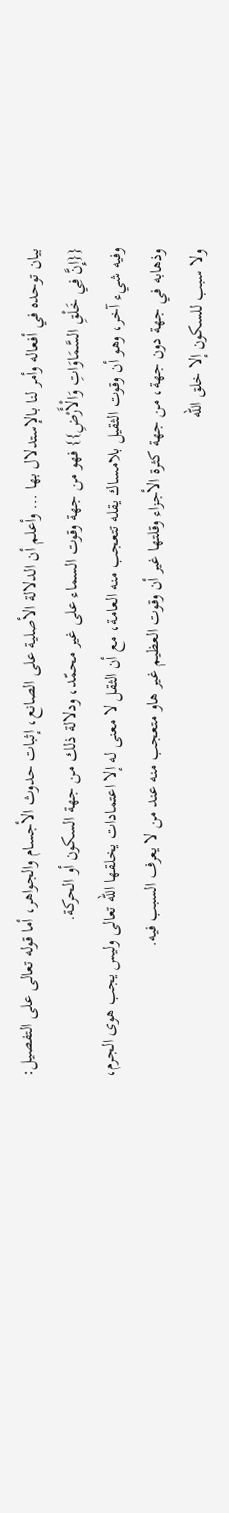بيان توحده في أفعاله وأمر لنا بالإستدلال بها ... وأعلم أن الدلالة الأصلية على الصانع، إثبات حدوث الأجسام والجواهر، أما قوله تعالى على التفصيل: {{إِنَّ فِي خَلْقِ السَّمَاوَاتِ وَالْأَرْضِ}} فهو من جهة وقوت السماء على غير محمّد، ودلالة ذلك من جهة السكون أو الحركة.
وفيه شيء آخر، وهو أن وقوت الثقيل بلامساك يقله تتعجب منه العامة، مع أن الثقل لا معنى له إلا اعتمادات يخلقها الله تعالى وليس يجب هوى الجرم، وذهابه في جهة دون جهة، من جهة كثرة الأجزاء وقلتها غير أن وقوت العظيم غير هاو متعجب منه عند من لا يعرف السبب فيه.
ولا سبب للسكون إلا خلق الله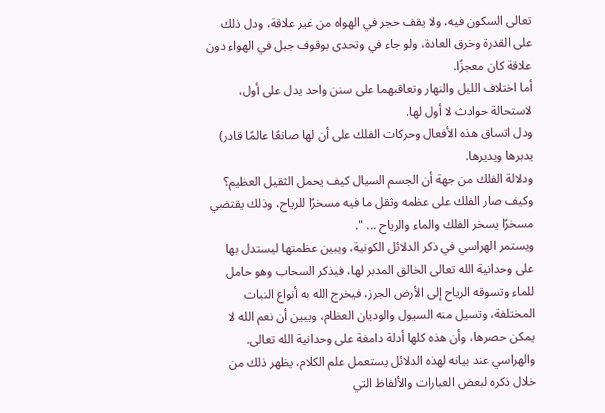تعالى السكون فيه، ولا يقف حجر في الهواه من غير علاقة، ودل ذلك على القدرة وخرق العادة، ولو جاء في وتحدى بوقوف جبل في الهواء دون علاقة كان معجزًا.
أما اختلاف الليل والنهار وتعاقبهما على سنن واحد يدل على أول، لاستحالة حوادث لا أول لها.
ودل اتساق هذه الأفعال وحركات الفلك على أن لها صانعًا عالمًا قادر)
يدبرها ويديرها.
ودلالة الفلك من جهة أن الجسم السيال كيف يحمل الثقيل العظيم؟ وكيف صار الفلك على عظمه وثقل ما فيه مسخرًا للرياح، وذلك يقتضي مسخرًا يسخر الفلك والماء والرياح ... ".
ويستمر الهراسي في ذكر الدلائل الكونية، ويبين عظمتها ليستدل بها على وحدانية الله تعالى الخالق المدبر لها، فيذكر السحاب وهو حامل للماء وتسوقه الرياح إلى الأرض الجرز، فيخرج الله به أنواع النبات المختلفة، وتسيل منه السيول والوديان العظام، ويبين أن نعم الله لا يمكن حصرها، وأن هذه كلها أدلة دامغة على وحدانية الله تعالى.
والهراسي عند بيانه لهذه الدلائل يستعمل علم الكلام، يظهر ذلك من خلال ذكره لبعض العبارات والألفاظ التي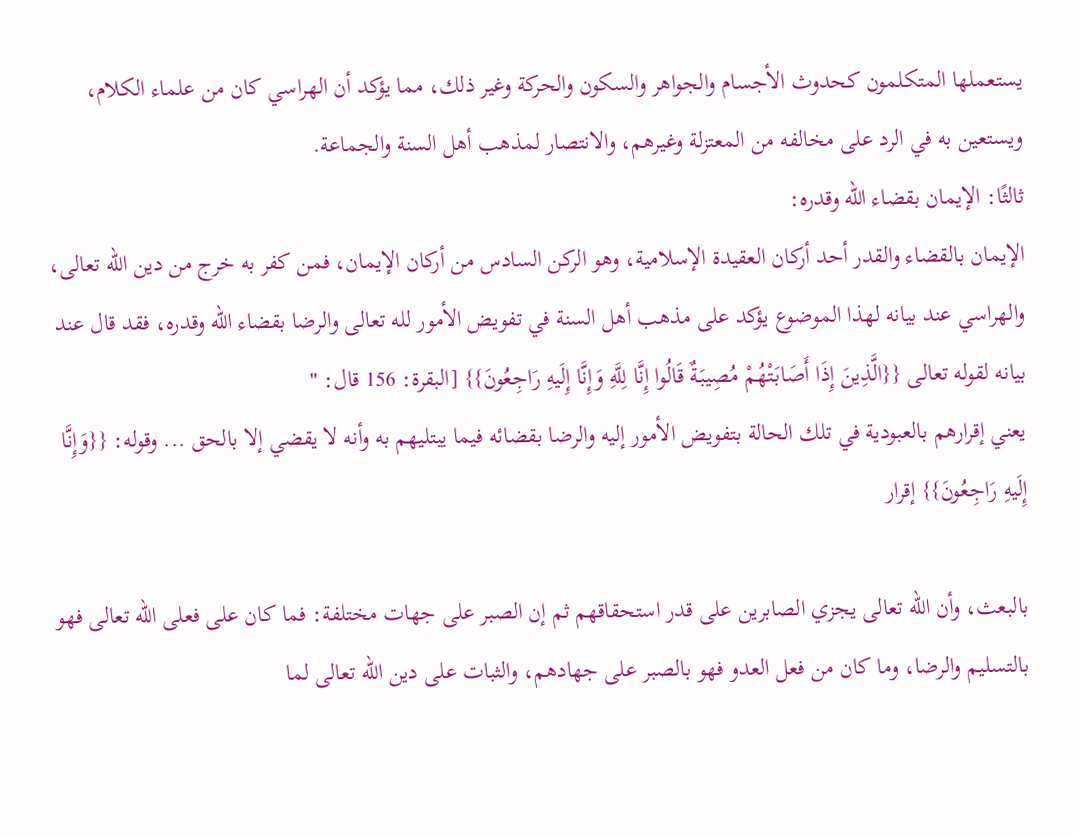يستعملها المتكلمون كحدوث الأجسام والجواهر والسكون والحركة وغير ذلك، مما يؤكد أن الهراسي كان من علماء الكلام، ويستعين به في الرد على مخالفه من المعتزلة وغيرهم، والانتصار لمذهب أهل السنة والجماعة.
ثالثًا: الإيمان بقضاء الله وقدره:
الإيمان بالقضاء والقدر أحد أركان العقيدة الإسلامية، وهو الركن السادس من أركان الإيمان، فمن كفر به خرج من دين الله تعالى، والهراسي عند بيانه لهذا الموضوع يؤكد على مذهب أهل السنة في تفويض الأمور لله تعالى والرضا بقضاء الله وقدره، فقد قال عند بيانه لقوله تعالى {{الَّذِينَ إِذَا أَصَابَتْهُمْ مُصِيبَةٌ قَالُوا إِنَّا لِلَّهِ وَإِنَّا إِلَيهِ رَاجِعُونَ}} [البقرة: 156 قال: "
يعني إقرارهم بالعبودية في تلك الحالة بتفويض الأمور إليه والرضا بقضائه فيما يبتليهم به وأنه لا يقضي إلا بالحق ... وقوله: {{وَإِنَّا إِلَيهِ رَاجِعُونَ}} إقرار

بالبعث، وأن الله تعالى يجزي الصابرين على قدر استحقاقهم ثم إن الصبر على جهات مختلفة: فما كان على فعلى الله تعالى فهو بالتسليم والرضا، وما كان من فعل العدو فهو بالصبر على جهادهم، والثبات على دين الله تعالى لما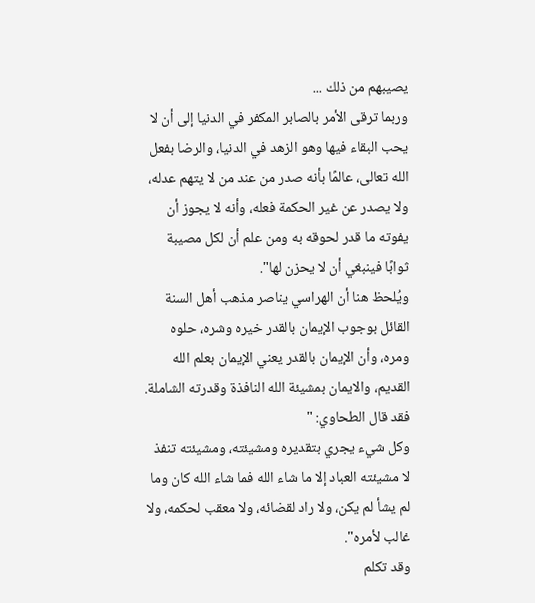يصيبهم من ذلك ...
وربما ترقى الأمر بالصابر المكفر في الدنيا إلى أن لا يحب البقاء فيها وهو الزهد في الدنيا، والرضا بفعل الله تعالى، عالمًا بأنه صدر من عند من لا يتهم عدله، ولا يصدر عن غير الحكمة فعله، وأنه لا يجوز أن يفوته ما قدر لحوقه به ومن علم أن لكل مصيبة ثوابًا فينبغي أن لا يحزن لها".
ويُلحظ هنا أن الهراسي يناصر مذهب أهل السنة القائل بوجوب الإيمان بالقدر خيره وشره، حلوه ومره، وأن الإيمان بالقدر يعني الإيمان بعلم الله القديم، والايمان بمشيئة الله النافذة وقدرته الشاملة.
فقد قال الطحاوي: "
وكل شيء يجري بتقديره ومشيئته، ومشيئته تنفذ لا مشيئته العباد إلا ما شاء الله فما شاء الله كان وما لم يشأ لم يكن، ولا راد لقضائه، ولا معقب لحكمه، ولا غالب لأمره".
وقد تكلم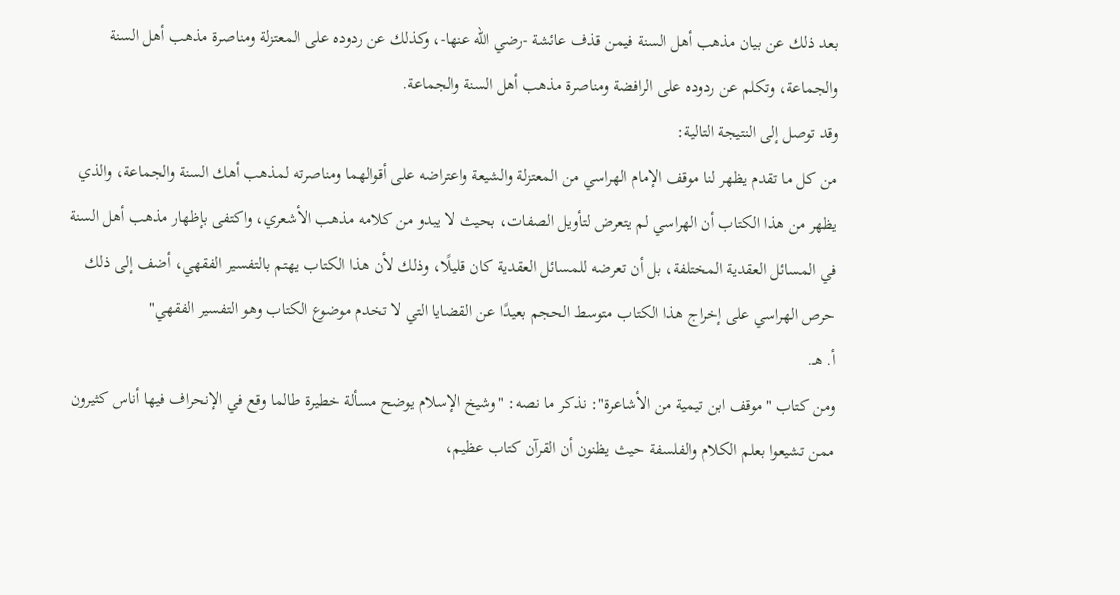بعد ذلك عن بيان مذهب أهل السنة فيمن قذف عائشة -رضي الله عنها-، وكذلك عن ردوده على المعتزلة ومناصرة مذهب أهل السنة والجماعة، وتكلم عن ردوده على الرافضة ومناصرة مذهب أهل السنة والجماعة.
وقد توصل إلى النتيجة التالية:
من كل ما تقدم يظهر لنا موقف الإمام الهراسي من المعتزلة والشيعة واعتراضه على أقوالهما ومناصرته لمذهب أهك السنة والجماعة، والذي يظهر من هذا الكتاب أن الهراسي لم يتعرض لتأويل الصفات، بحيث لا يبدو من كلامه مذهب الأشعري، واكتفى بإظهار مذهب أهل السنة في المسائل العقدية المختلفة، بل أن تعرضه للمسائل العقدية كان قليلًا، وذلك لأن هذا الكتاب يهتم بالتفسير الفقهي، أضف إلى ذلك حرص الهراسي على إخراج هذا الكتاب متوسط الحجم بعيدًا عن القضايا التي لا تخدم موضوع الكتاب وهو التفسير الفقهي"
أ. هـ.
ومن كتاب "موقف ابن تيمية من الأشاعرة": نذكر ما نصه: "وشيخ الإسلام يوضح مسألة خطيرة طالما وقع في الإنحراف فيها أناس كثيرون ممن تشيعوا بعلم الكلام والفلسفة حيث يظنون أن القرآن كتاب عظيم،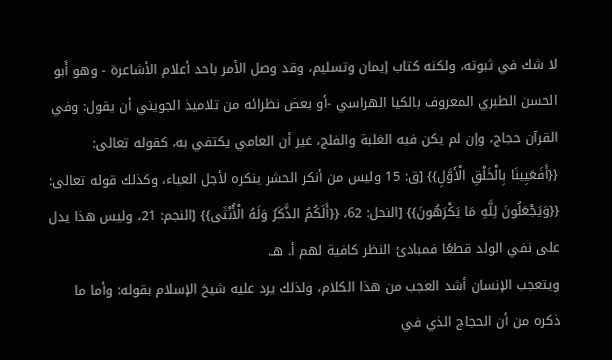لا شك في ثبوته، ولكنه كتاب إيمان وتسليم، وقد وصل الأمر باحد أعلام الأشاعرة - وهو أَبو الحسن الطبري المعروف بالكيا الهراسي -أو بعض نظرائه من تلاميذ الجويني أن يقول: وفي القرآن حجاج، وإن لم يكن فيه الغلبة والفلج، غير أن العامي يكتفي به، كقوله تعالى: {{أَفَعَيِينَا بِالْخَلْقِ الْأَوَّلِ}} [ق: 15 وليس من أنكر الحشر ينكره لأجل العياء، وكذلك قوله تعالى: {{وَيَجْعَلُونَ لِلَّهِ مَا يَكْرَهُونَ}} [النحل: 62، {{أَلَكُمُ الذَّكَرُ وَلَهُ الْأُنْثَى}} [النجم: 21، وليس هذا يدل على نفي الولد قطعًا فمبادئ النظر كافية لهم أ. هـ.
ويتعجب الإنسان أشد العجب من هذا الكلام، ولذلك يرد عليه شيخ الإسلام بقوله: وأما ما ذكره من أن الحجاج الذي في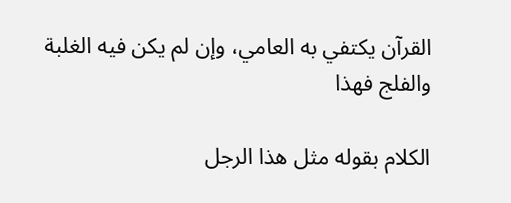القرآن يكتفي به العامي، وإن لم يكن فيه الغلبة والفلج فهذا

الكلام بقوله مثل هذا الرجل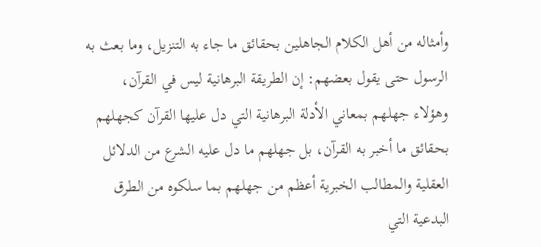وأمثاله من أهل الكلام الجاهلين بحقائق ما جاء به التنزيل، وما بعث به الرسول حتى يقول بعضهم: إن الطريقة البرهانية ليس في القرآن، وهؤلاء جهلهم بمعاني الأدلة البرهانية التي دل عليها القرآن كجهلهم بحقائق ما أخبر به القرآن، بل جهلهم ما دل عليه الشرع من الدلائل العقلية والمطالب الخبرية أعظم من جهلهم بما سلكوه من الطرق البدعية التي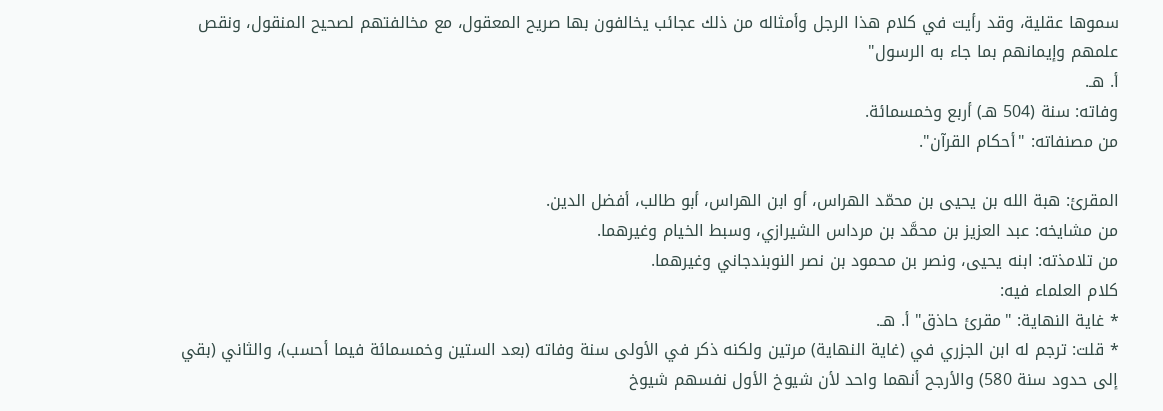سموها عقلية، وقد رأيت في كلام هذا الرجل وأمثاله من ذلك عجائب يخالفون بها صريح المعقول، مع مخالفتهم لصحيح المنقول، ونقص علمهم وإيمانهم بما جاء به الرسول"
أ. هـ.
وفاته: سنة (504 هـ) أربع وخمسمائة.
من مصنفاته: "أحكام القرآن".

المقرئ: هبة الله بن يحيى بن محمّد الهراس، أو ابن الهراس، أبو طالب، أفضل الدين.
من مشايخه: عبد العزيز بن محمَّد بن مرداس الشيرازي، وسبط الخيام وغيرهما.
من تلامذته: ابنه يحيى، ونصر بن محمود بن نصر النوبندجاني وغيرهما.
كلام العلماء فيه:
* غاية النهاية: "مقرئ حاذق" أ. هـ.
* قلت: ترجم له ابن الجزري في (غاية النهاية) مرتين ولكنه ذكر في الأولى سنة وفاته (بعد الستين وخمسمائة فيما أحسب)، والثاني (بقي إلى حدود سنة 580) والأرجح أنهما واحد لأن شيوخ الأول نفسهم شيوخ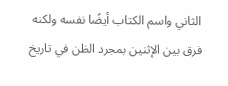الثاني واسم الكتاب أيضًا نفسه ولكنه فرق بين الإثنين بمجرد الظن في تاريخ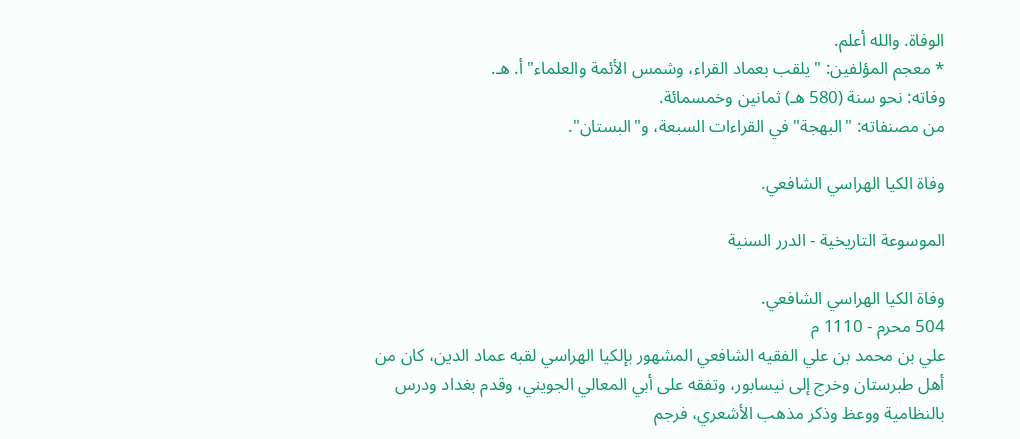الوفاة. والله أعلم.
* معجم المؤلفين: "يلقب بعماد القراء، وشمس الأئمة والعلماء" أ. هـ.
وفاته: نحو سنة (580 هـ) ثمانين وخمسمائة.
من مصنفاته: "البهجة" في القراءات السبعة، و"البستان".

وفاة الكيا الهراسي الشافعي.

الموسوعة التاريخية - الدرر السنية

وفاة الكيا الهراسي الشافعي.
504 محرم - 1110 م
علي بن محمد بن علي الفقيه الشافعي المشهور بإلكيا الهراسي لقبه عماد الدين، كان من أهل طبرستان وخرج إلى نيسابور، وتفقه على أبي المعالي الجويني، وقدم بغداد ودرس بالنظامية ووعظ وذكر مذهب الأشعري، فرجم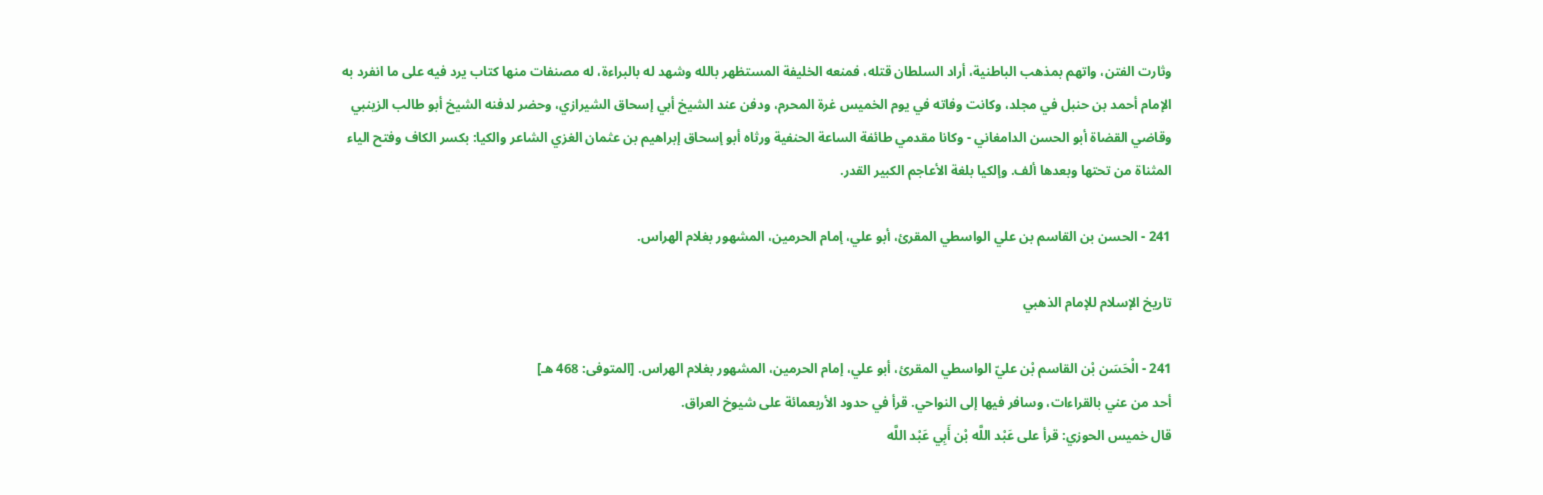وثارت الفتن، واتهم بمذهب الباطنية، أراد السلطان قتله، فمنعه الخليفة المستظهر بالله وشهد له بالبراءة، له مصنفات منها كتاب يرد فيه على ما انفرد به الإمام أحمد بن حنبل في مجلد، وكانت وفاته في يوم الخميس غرة المحرم، ودفن عند الشيخ أبي إسحاق الشيرازي، وحضر لدفنه الشيخ أبو طالب الزينبي وقاضي القضاة أبو الحسن الدامغاني - وكانا مقدمي طائفة الساعة الحنفية ورثاه أبو إسحاق إبراهيم بن عثمان الغزي الشاعر والكيا: بكسر الكاف وفتح الياء المثناة من تحتها وبعدها ألف. وإلكيا بلغة الأعاجم الكبير القدر.

241 - الحسن بن القاسم بن علي الواسطي المقرئ، أبو علي، إمام الحرمين، المشهور بغلام الهراس.

تاريخ الإسلام للإمام الذهبي

241 - الْحَسَن بْن القاسم بْن عليّ الواسطي المقرئ، أبو علي، إمام الحرمين، المشهور بغلام الهراس. [المتوفى: 468 هـ]
أحد من عني بالقراءات، وسافر فيها إلى النواحي. قرأ في حدود الأربعمائة على شيوخ العراق.
قال خميس الحوزي: قرأ على عَبْد اللَّه بْن أَبِي عَبْد اللَّه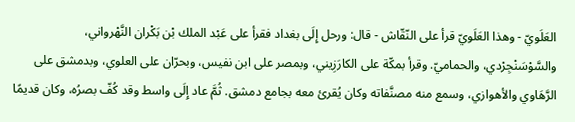العَلَويّ - وهذا العَلَويّ قرأ على النّقّاش - قال: ورحل إِلَى بغداد فقرأ على عَبْد الملك بْن بَكْران النَّهْرواني، والسَّوْسَنْجِرْدي، والحماميّ. وقرأ بمكّة على الكارَزِيني، وبمصر على ابن نفيس، وبحرّان على العلوي، وبدمشق على الرَّهَاوي والأهوازي، وسمع منه مصنَّفاته وكان يُقرئ معه بجامع دمشق. ثُمَّ عاد إِلَى واسط وقد كُفّ بصرُه، وكان قديمًا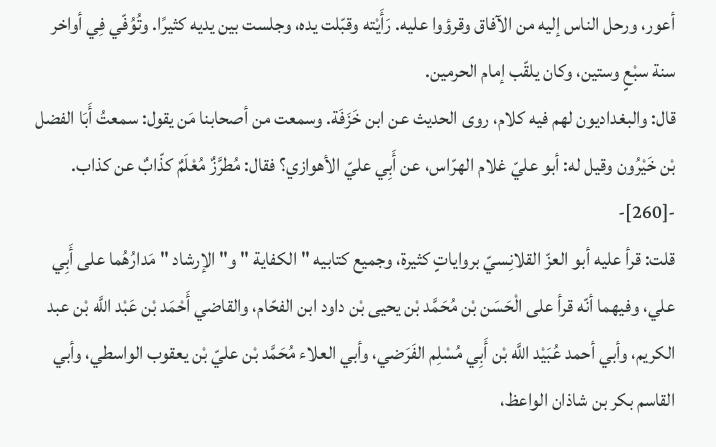أعور، ورحل الناس إليه من الآفاق وقرؤوا عليه. رَأَيْته وقبّلت يده، وجلست بين يديه كثيرًا. وتُوُفّي فِي أواخر سنة سبْعٍ وستين، وكان يلقّب إمام الحرمين.
قال: والبغداديون لهم فيه كلام، روى الحديث عن ابن خَزَفَة. وسمعت من أصحابنا مَن يقول: سمعتُ أَبَا الفضل بْن خَيْرُون وقيل له: أبو عليّ غلام الهرّاس، عن أَبِي عليّ الأهوازي؟ فقال: مُطرَّزٌ مُعْلَمٌ كذّابٌ عن كذاب. -[260]-
قلت: قرأ عليه أبو العزّ القلانِسيّ برواياتٍ كثيرة، وجميع كتابيه " الكفاية " و" الإرشاد " مَدارُهُما على أَبِي علي، وفيهما أنّه قرأ على الْحَسَن بْن مُحَمَّد بْن يحيى بْن داود ابن الفحّام، والقاضي أَحْمَد بْن عَبْد اللَّه بْن عبد الكريم، وأبي أحمد عُبَيْد اللَّه بْن أَبِي مُسْلِم الفَرَضي، وأبي العلاء مُحَمَّد بْن عليّ بْن يعقوب الواسطي، وأبي القاسم بكر بن شاذان الواعظ،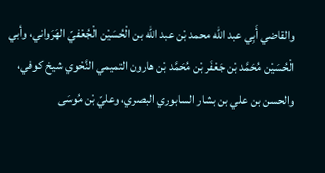والقاضي أَبِي عبد الله محمد بْن عبد الله بن الْحُسَيْن الْجُعْفيّ الهَرَواني، وأبي الْحُسَيْن مُحَمَّد بْن جَعْفَر بْن مُحَمَّد بْن هارون التميمي النَّحْوي شيخ كوفي، والحسن بن علي بن بشار السابوري البصري، وعليّ بْن مُوسَى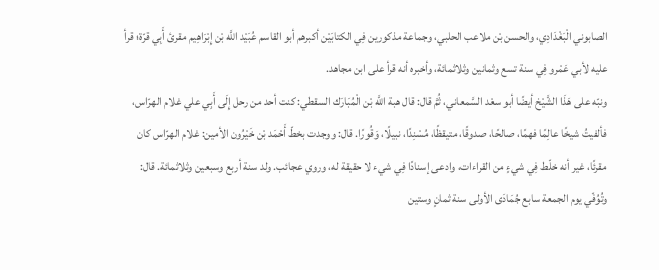الصابوني الْبَغْدَادِي، والحسن بْن ملاعب الحلبي، وجماعة مذكورين فِي الكتابَيْن أكبرهم أبو القاسم عُبَيْد اللَّه بْن إِبْرَاهِيم مقرئ أَبِي قرّة؛ قرأ عليه لأبي عَمْرو فِي سنة تسع وثمانين وثلاثمائة، وأخبره أنه قرأ على ابن مجاهد.
ونبّه على هَذَا الشَّيْخ أيضًا أبو سعْد السَّمعاني، ثُمَّ قال: قال هبة اللَّه بْن الْمُبَارَك السقطي: كنت أحد من رحل إِلَى أَبِي علي غلام الهرّاس، فألفيتُ شيخًا عالِمًا فهمًا، صالحًا، صدوقًا، متيقظًا، مُسْنِدًا، نبيلًا، وَقُورًا. قال: ووجدت بخطّ أَحْمَد بْن خَيْرُون الأمين: غلام الهرّاس كان مقرئًا، غير أنه خلّط فِي شيءٍ من القراءات، وادعى إسنادًا فِي شيء لا حقيقة له، وروي عجائب. ولد سنة أربع وسبعين وثلاثمائة. قال: وتُوُفّي يوم الجمعة سابع جُمَادَى الأولى سنة ثمانٍ وستين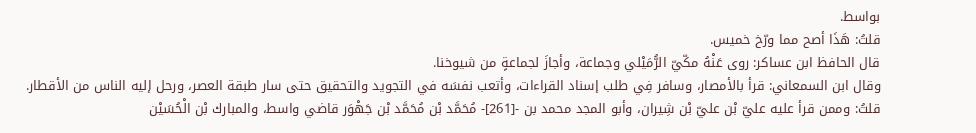بواسط.
قلتُ: هَذَا أصح مما ورّخ خميس.
قال الحافظ ابن عساكر: روى عَنْهُ مكّيّ الرُّمَيْلي وجماعة، وأجازَ لجماعةٍ من شيوخنا.
وقال ابن السمعاني: قرأ بالأمصار، وسافر فِي طلب إسناد القراءات، وأتعب نفسَه في التجويد والتحقيق حتى سار طبقة العصر، ورحل إليه الناس من الأقطار.
قلتُ: وممن قرأ عليه عليّ بْن عليّ بْن شِيران، وأبو المجد محمد بن -[261]- مُحَمَّد بْن مُحَمَّد بْن جَهْوَر قاضي واسط، والمبارك بْن الْحُسَيْن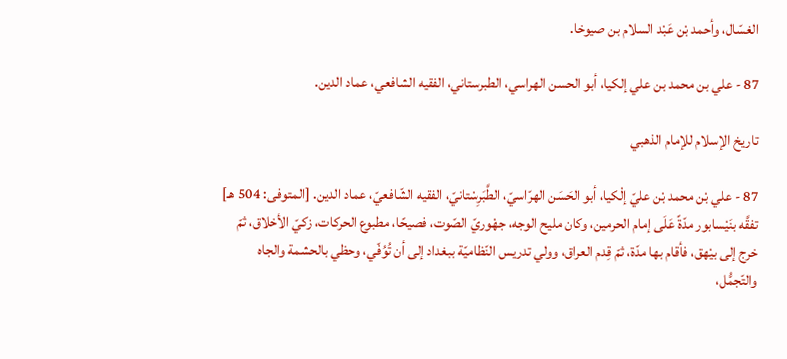الغسّال، وأحمد بْن عَبْد السلام بن صيوخا.

87 - علي بن محمد بن علي إلكيا، أبو الحسن الهراسي، الطبرستاني، الفقيه الشافعي، عماد الدين.

تاريخ الإسلام للإمام الذهبي

87 - علي بْن محمد بْن عليّ إلْكيا، أبو الحَسَن الهرّاسيّ، الطَّبَرِسْتانيّ، الفقيه الشّافعيّ، عماد الدين. [المتوفى: 504 هـ]
تفقَّه بنَيْسابور مدّةً عَلَى إمام الحرمين، وكان مليح الوجه، جهْوريّ الصّوت، فصيحًا، مطبوع الحركات، زكيّ الأخلاق، ثمّ خرج إلى بيْهق، فأقام بها مدّة، ثمّ قِدم العراق، وولي تدريس النّظاميّة ببغداد إلى أن تُوُفّي، وحظي بالحشمة والجاه والتّجمُّل،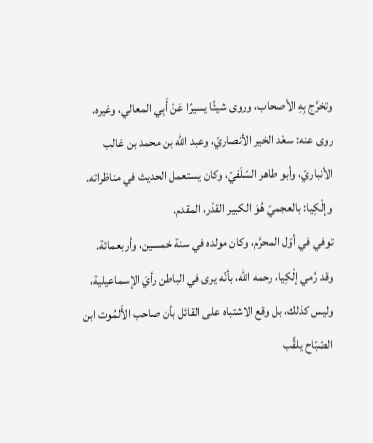وتخرَّج بِهِ الأصحاب، وروى شيئًا يسيرًا عَنْ أَبِي المعالي، وغيره.
روى عنه: سعْد الخير الأنصاريّ، وعبد الله بن محمد بن غالب الأنباريّ، وأبو طاهر السّلَفيّ، وكان يستعمل الحديث في مناظراته.
وإلْكِيا: بالعجميّ هُوَ الكبير القدْر، المقدم.
توفي في أوّل المحرَّم، وكان مولده في سنة خمسين، وأربعمائة.
وقد رُمي إلْكِيا، رحمه الله، بأنّه يرى في الباطن رأيَ الإسماعيلية، وليس كذلك، بل وقع الاشتباه على القائل بأن صاحب الأَلمُوت ابن الصّبّاح يلقَّب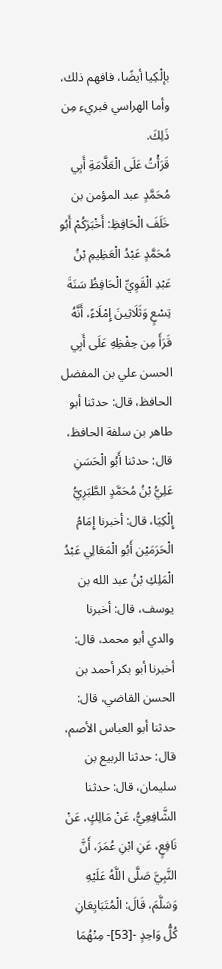بإلْكِيا أيضًا، فافهم ذلك، وأما الهراسي فبريء مِن ذَلِكَ.
قَرَأْتُ عَلَى الْعَلَّامَةِ أَبِي مُحَمَّدٍ عبد المؤمن بن خَلَفَ الْحَافِظِ: أَخْبَرَكُمْ أَبُو مُحَمَّدٍ عَبْدُ الْعَظِيمِ بْنُ عَبْدِ الْقَوِيِّ الْحَافِظُ سَنَةَ تِسْعٍ وَثَلَاثِينَ إِمْلَاءً، أَنَّهُ قَرَأَ مِن حِفْظِهِ عَلَى أَبِي الحسن علي بن المفضل الحافظ، قال: حدثنا أبو طاهر بن سلفة الحافظ، قال: حدثنا أَبُو الْحَسَنِ عَلِيُّ بْنُ مُحَمَّدٍ الطَّبَرِيُّ إِلْكِيَا، قال: أخبرنا إِمَامُ الْحَرَمَيْن أَبُو الْمَعَالِي عَبْدُ الْمَلِكِ بْنُ عبد الله بن يوسف، قال: أخبرنا والدي أبو محمد، قال: أخبرنا أبو بكر أحمد بن الحسن القاضي، قال: حدثنا أبو العباس الأصم، قال: حدثنا الربيع بن سليمان، قال: حدثنا الشَّافِعِيُّ، عَنْ مَالِكٍ، عَنْ نَافِعٍ، عَنِ ابْنِ عُمَرَ، أَنَّ النَّبِيَّ صَلَّى اللَّهُ عَلَيْهِ وَسَلَّمَ، قَالَ: الْمُتَبَايِعَانِ كُلُّ وَاحِدٍ -[53]- مِنْهُمَا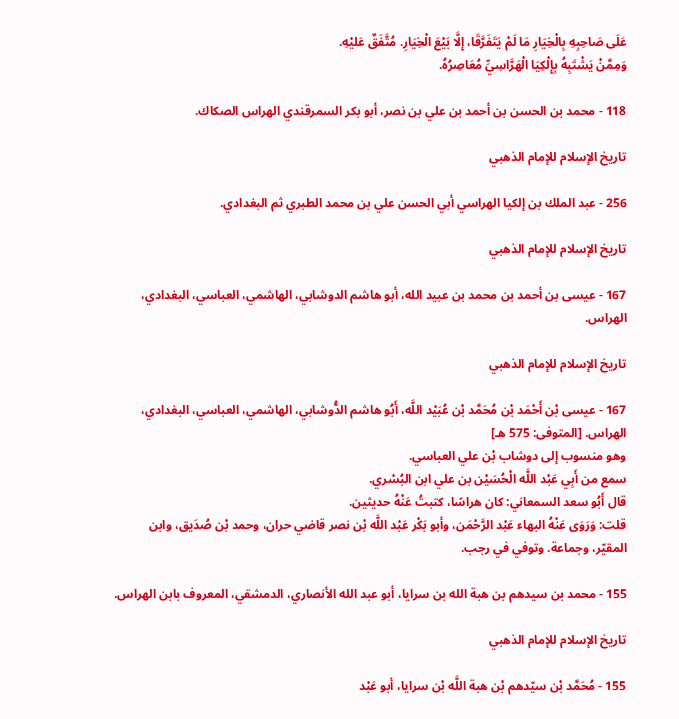عَلَى صَاحِبِهِ بِالْخِيَارِ مَا لَمْ يَتَفَرَّقَا، إِلَّا بَيْعَ الْخِيَارِ. مُتَّفَقٌ عَليْهِ.
وَمِمَّنْ يَشْتَبِهُ بِإِلْكِيَا الْهَرَّاسِيِّ مُعَاصِرُهُ.

118 - محمد بن الحسن بن أحمد بن علي بن نصر، أبو بكر السمرقندي الهراس الصكاك.

تاريخ الإسلام للإمام الذهبي

256 - عبد الملك بن إلكيا الهراسي أبي الحسن علي بن محمد الطبري ثم البغدادي.

تاريخ الإسلام للإمام الذهبي

167 - عيسى بن أحمد بن محمد بن عبيد الله، أبو هاشم الدوشابي، الهاشمي، العباسي، البغدادي، الهراس.

تاريخ الإسلام للإمام الذهبي

167 - عيسى بْن أَحْمَد بْن مُحَمَّد بْن عُبَيْد اللَّه، أَبُو هاشم الدُّوشابي، الهاشمي، العباسي، البغدادي، الهراس. [المتوفى: 575 هـ]
وهو منسوب إلى دوشاب بْن علي العباسي.
سمع من أَبِي عَبْد اللَّه الْحُسَيْن بن علي ابن البُسْري.
قال أَبُو سعد السمعاني: كان هراسًا، كتبتُ عَنْهُ حديثين.
قلت: وَرَوَى عَنْهُ البهاء عَبْد الرَّحْمَن، وأبو بَكْر عَبْد اللَّه بْن نصر قاضي حران، وحمد بْن صُدَيق، وابن المقيّر، وجماعة. وتوفي في رجب.

155 - محمد بن سيدهم بن هبة الله بن سرايا، أبو عبد الله الأنصاري، الدمشقي، المعروف بابن الهراس.

تاريخ الإسلام للإمام الذهبي

155 - مُحَمَّد بْن سيّدهم بْن هبة اللَّه بْن سرايا، أبو عَبْد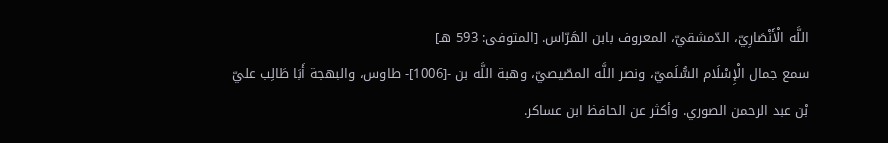اللَّه الْأَنْصَارِيّ، الدّمشقيّ، المعروف بابن الهَرّاس. [المتوفى: 593 هـ]
سمع جمال الْإِسْلَام السُّلَميّ، ونصر اللَّه المصّيصيّ، وهبة اللَّه بن -[1006]- طاوس، والبهجة أَبَا طَالِب عليّ بْن عبد الرحمن الصوري. وأكثر عن الحافظ ابن عساكر.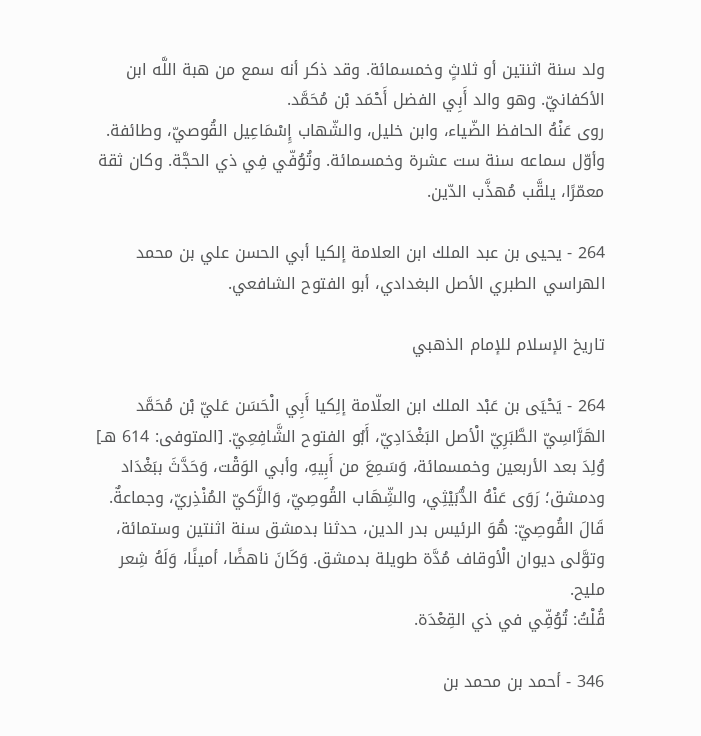ولد سنة اثنتين أو ثلاثٍ وخمسمائة. وقد ذكر أنه سمع من هبة اللَّه ابن الأكفانيّ. وهو والد أَبِي الفضل أَحْمَد بْن مُحَمَّد.
روى عَنْهُ الحافظ الضّياء، وابن خليل، والشّهاب إِسْمَاعِيل القُوصيّ، وطائفة. وأوّل سماعه سنة ست عشرة وخمسمائة. وتُوُفّي فِي ذي الحجَّة. وكان ثقة معمّرًا، يلقَّب مُهذَّب الدّين.

264 - يحيى بن عبد الملك ابن العلامة إلكيا أبي الحسن علي بن محمد الهراسي الطبري الأصل البغدادي، أبو الفتوح الشافعي.

تاريخ الإسلام للإمام الذهبي

264 - يَحْيَى بن عَبْد الملك ابن العلّامة إلِكيا أَبِي الْحَسَن عَليّ بْن مُحَمَّد الهَرَّاسِيّ الطَّبَرِيّ الْأصل البَغْدَادِيّ، أَبُو الفتوح الشَّافِعِيّ. [المتوفى: 614 هـ]
وُلِدَ بعد الأربعين وخمسمائة، وَسَمِعَ من أَبِيهِ، وأبي الوَقْت، وَحَدَّثَ ببَغْدَاد ودمشق؛ رَوَى عَنْهُ الدُّبَيْثِي، والشِّهَاب القُوصِيّ، وَالزَّكيّ المُنْذِريّ، وجماعةٌ.
قَالَ القُوصِيّ: هُوَ الرئيس بدر الدين، حدثنا بدمشق سنة اثنتين وستمائة، وتوَّلى ديوان الْأوقاف مُدَّة طويلة بدمشق. وَكَانَ ناهضًا، أمينًا، وَلَهُ شِعر مليح.
قُلْتُ: تُوُفِّي في ذي القِعْدَة.

346 - أحمد بن محمد بن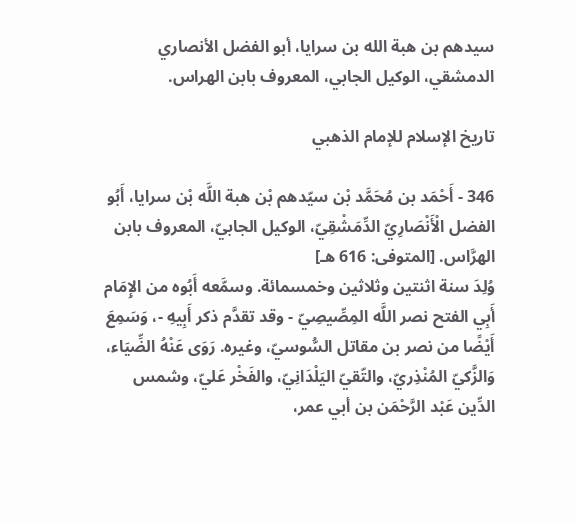سيدهم بن هبة الله بن سرايا، أبو الفضل الأنصاري الدمشقي، الوكيل الجابي، المعروف بابن الهراس.

تاريخ الإسلام للإمام الذهبي

346 - أَحْمَد بن مُحَمَّد بْن سيّدهم بْن هبة اللَّه بْن سرايا، أَبُو الفضل الْأَنْصَارِيّ الدِّمَشْقِيّ، الوكيل الجابيّ، المعروف بابن الهرَّاس. [المتوفى: 616 هـ]
وُلِدَ سنة اثنتين وثلاثين وخمسمائة. وسمَّعه أَبُوه من الإِمَام أَبِي الفتح نصر اللَّه المِصِّيصِيّ - وقد تقدَّم ذكر أَبِيهِ -، وَسَمِعَ أَيْضًا من نصر بن مقاتل السُّوسيّ، وغيره. رَوَى عَنْهُ الضِّيَاء، وَالزَّكيّ المُنْذِريّ، والتّقيّ اليَلْدَانِيّ، والفَخْر عَليّ، وشمس الدِّين عَبْد الرَّحْمَن بن أبي عمر،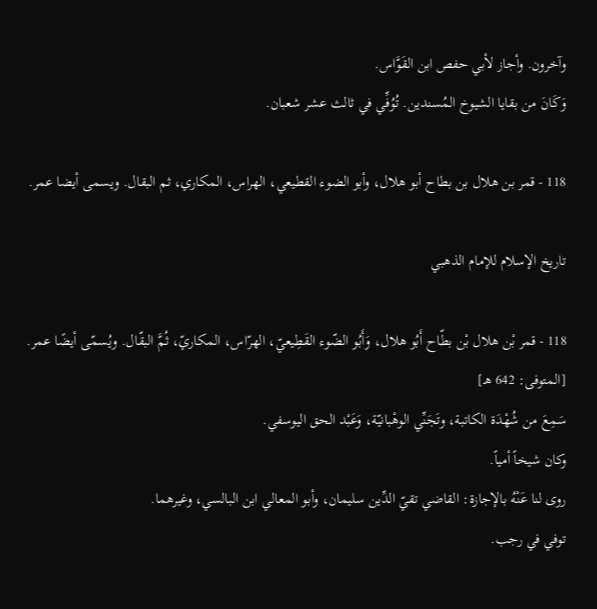وآخرون. وأجاز لأبي حفص ابن القَوَّاس.
وَكَانَ من بقايا الشيوخ المُسندين. تُوُفِّي في ثالث عشر شعبان.

118 - قمر بن هلال بن بطاح أبو هلال، وأبو الضوء القطيعي، الهراس، المكاري، ثم البقال. ويسمى أيضا عمر.

تاريخ الإسلام للإمام الذهبي

118 - قمر بْن هلال بْن بطّاح أَبُو هلال، وَأَبُو الضّوء القَطِيعيّ، الهرّاس، المكاريّ، ثُمَّ البقّال. ويُسمّى أيضًا عمر. [المتوفى: 642 هـ]
سَمِعَ من شُهْدَة الكاتبة، وتَجَنِّي الوهْبانيّة، وَعَبْد الحق اليوسفي.
وكان شيخاً أمياً.
روى لنا عَنْهُ بالإجازة: القاضي تقيّ الدِّين سليمان، وأبو المعالي ابن البالسي، وغيرهما.
توفي في رجب.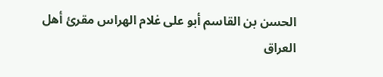الحسن بن القاسم أبو على غلام الهراس مقرئ أهل العراق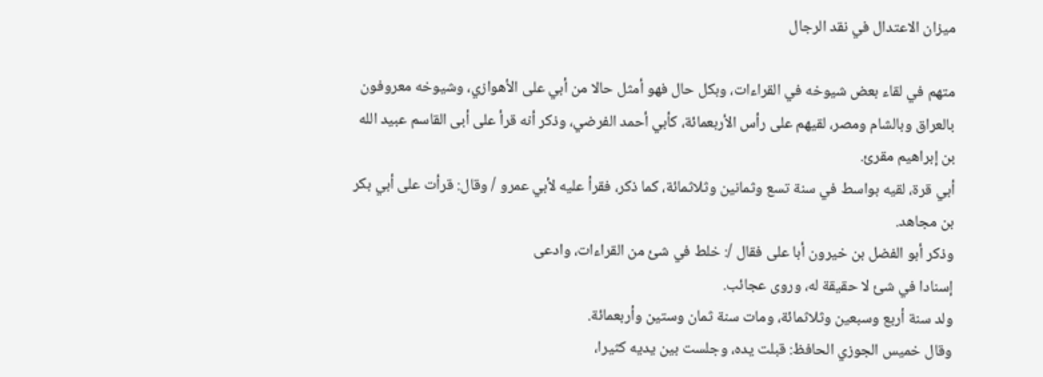ميزان الاعتدال في نقد الرجال

متهم في لقاء بعض شيوخه في القراءات، وبكل حال فهو أمثل حالا من أبي على الأهوازي، وشيوخه معروفون بالعراق وبالشام ومصر، لقيهم على رأس الأربعمائة، كأبي أحمد الفرضي، وذكر أنه قرأ على أبى القاسم عبيد الله بن إبراهيم مقرئ.
أبي قرة، لقيه بواسط في سنة تسع وثمانين وثلاثمائة، كما ذكر، فقرأ عليه لأبي عمرو / وقال: قرأت على أبي بكر بن مجاهد.
وذكر أبو الفضل بن خيرون أبا على فقال /: خلط في شئ من القراءات، وادعى
إسنادا في شئ لا حقيقة له، وروى عجائب.
ولد سنة أربع وسبعين وثلاثمائة، ومات سنة ثمان وستين وأربعمائة.
وقال خميس الجوزي الحافظ: قبلت يده، وجلست بين يديه كثيرا،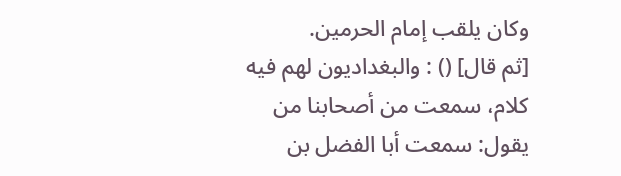وكان يلقب إمام الحرمين.
[ثم قال] () : والبغداديون لهم فيه كلام، سمعت من أصحابنا من يقول: سمعت أبا الفضل بن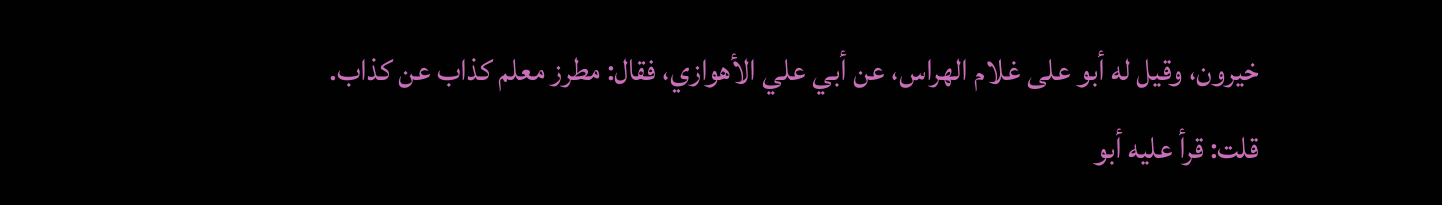خيرون، وقيل له أبو على غلام الهراس، عن أبي علي الأهوازي، فقال: مطرز معلم كذاب عن كذاب.
قلت: قرأ عليه أبو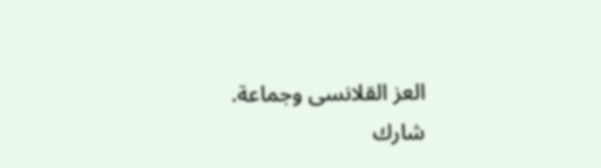العز القلانسى وجماعة.
شارك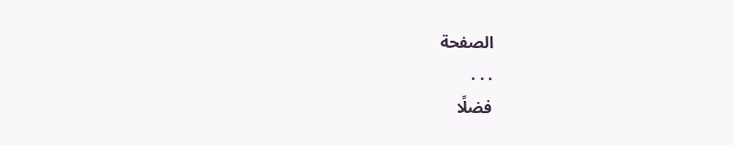الصفحة
. . .
فضلًا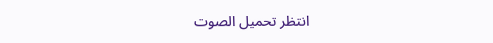انتظر تحميل الصوت